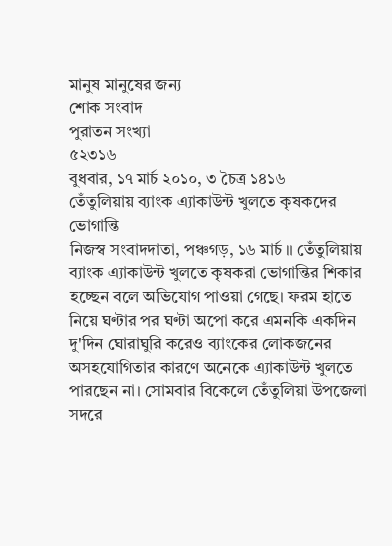মানুষ মানুষের জন্য
শোক সংবাদ
পুরাতন সংখ্যা
৫২৩১৬
বুধবার, ১৭ মার্চ ২০১০, ৩ চৈত্র ১৪১৬
তেঁতুলিয়ায় ব্যাংক এ্যাকাউন্ট খুলতে কৃষকদের ভোগান্তি
নিজস্ব সংবাদদাতা, পঞ্চগড়, ১৬ মার্চ ॥ তেঁতুলিয়ায় ব্যাংক এ্যাকাউন্ট খুলতে কৃষকরা ভোগান্তির শিকার হচ্ছেন বলে অভিযোগ পাওয়া গেছে। ফরম হাতে নিয়ে ঘণ্টার পর ঘণ্টা অপো করে এমনকি একদিন দু'দিন ঘোরাঘুরি করেও ব্যাংকের লোকজনের অসহযোগিতার কারণে অনেকে এ্যাকাউন্ট খুলতে পারছেন না। সোমবার বিকেলে তেঁতুলিয়া উপজেলা সদরে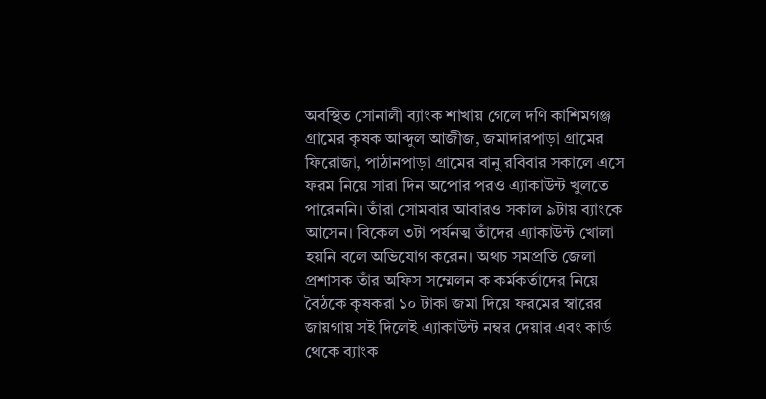অবস্থিত সোনালী ব্যাংক শাখায় গেলে দণি কাশিমগঞ্জ গ্রামের কৃষক আব্দুল আজীজ, জমাদারপাড়া গ্রামের ফিরোজা, পাঠানপাড়া গ্রামের বানু রবিবার সকালে এসে ফরম নিয়ে সারা দিন অপোর পরও এ্যাকাউন্ট খুলতে পারেননি। তাঁরা সোমবার আবারও সকাল ৯টায় ব্যাংকে আসেন। বিকেল ৩টা পর্যনত্ম তাঁদের এ্যাকাউন্ট খোলা হয়নি বলে অভিযোগ করেন। অথচ সমপ্রতি জেলা প্রশাসক তাঁর অফিস সম্মেলন ক কর্মকর্তাদের নিয়ে বৈঠকে কৃষকরা ১০ টাকা জমা দিয়ে ফরমের স্বারের জায়গায় সই দিলেই এ্যাকাউন্ট নম্বর দেয়ার এবং কার্ড থেকে ব্যাংক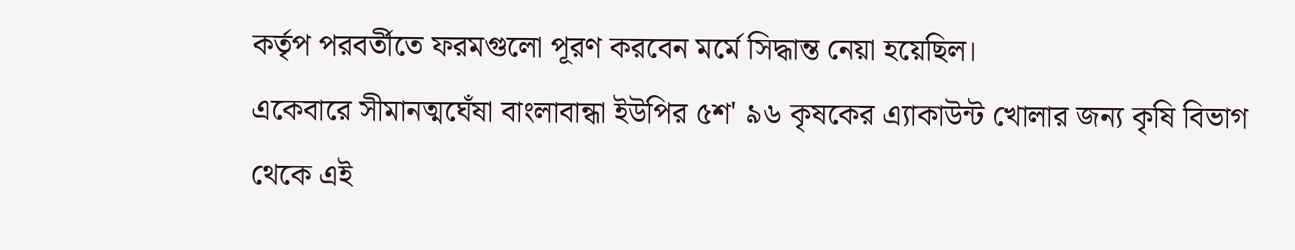কর্তৃপ পরবর্তীতে ফরমগুলো পূরণ করবেন মর্মে সিদ্ধান্ত নেয়া হয়েছিল।
একেবারে সীমানত্মঘেঁষা বাংলাবান্ধা ইউপির ৫শ' ৯৬ কৃষকের এ্যাকাউন্ট খোলার জন্য কৃষি বিভাগ থেকে এই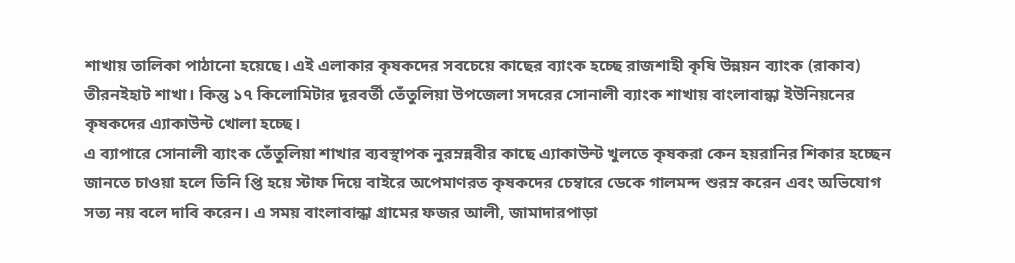শাখায় তালিকা পাঠানো হয়েছে। এই এলাকার কৃষকদের সবচেয়ে কাছের ব্যাংক হচ্ছে রাজশাহী কৃষি উন্নয়ন ব্যাংক (রাকাব) তীরনইহাট শাখা। কিন্তু ১৭ কিলোমিটার দূরবর্তী তেঁতুলিয়া উপজেলা সদরের সোনালী ব্যাংক শাখায় বাংলাবান্ধা ইউনিয়নের কৃষকদের এ্যাকাউন্ট খোলা হচ্ছে।
এ ব্যাপারে সোনালী ব্যাংক তেঁতুলিয়া শাখার ব্যবস্থাপক নুরম্নন্নবীর কাছে এ্যাকাউন্ট খুলতে কৃষকরা কেন হয়রানির শিকার হচ্ছেন জানতে চাওয়া হলে তিনি প্তি হয়ে স্টাফ দিয়ে বাইরে অপেমাণরত কৃষকদের চেম্বারে ডেকে গালমন্দ শুরম্ন করেন এবং অভিযোগ সত্য নয় বলে দাবি করেন। এ সময় বাংলাবান্ধা গ্রামের ফজর আলী, জামাদারপাড়া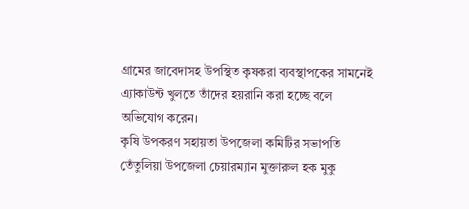গ্রামের জাবেদাসহ উপস্থিত কৃষকরা ব্যবস্থাপকের সামনেই এ্যাকাউন্ট খুলতে তাঁদের হয়রানি করা হচ্ছে বলে অভিযোগ করেন।
কৃষি উপকরণ সহায়তা উপজেলা কমিটির সভাপতি তেঁতুলিয়া উপজেলা চেয়ারম্যান মুক্তারুল হক মুকু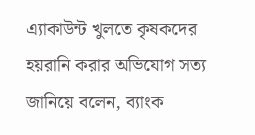এ্যাকাউন্ট খুলতে কৃষকদের হয়রানি করার অভিযোগ সত্য জানিয়ে বলেন, ব্যাংক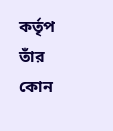কর্তৃপ তাঁর কোন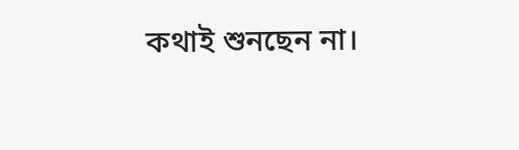কথাই শুনছেন না।